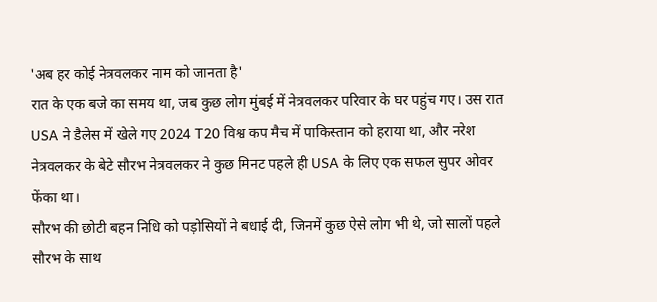'अब हर कोई नेत्रवलकर नाम को जानता है'
रात के एक बजे का समय था, जब कुछ लोग मुंबई में नेत्रवलकर परिवार के घर पहुंच गए। उस रात USA ने डैलेस में खेले गए 2024 T20 विश्व कप मैच में पाकिस्तान को हराया था, और नरेश नेत्रवलकर के बेटे सौरभ नेत्रवलकर ने कुछ मिनट पहले ही USA के लिए एक सफल सुपर ओवर फेंका था।
सौरभ की छोटी बहन निधि को पड़ोसियों ने बधाई दी, जिनमें कुछ ऐसे लोग भी थे, जो सालों पहले सौरभ के साथ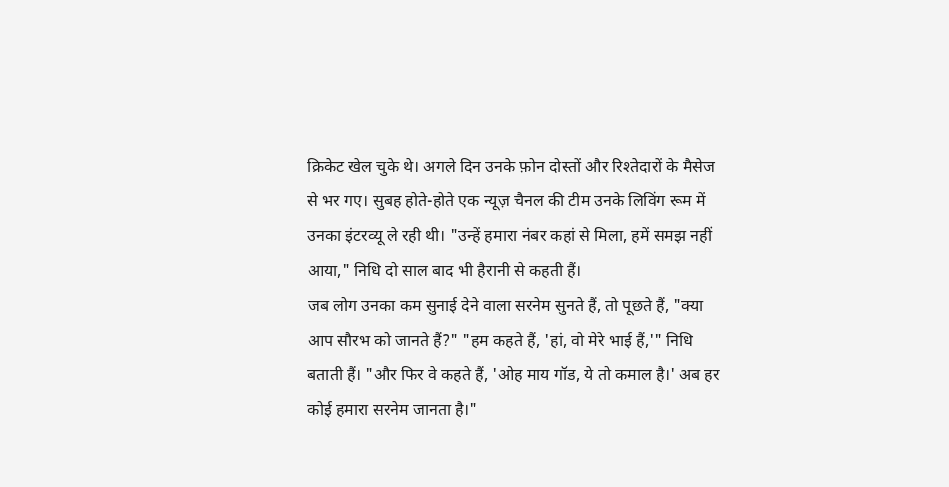क्रिकेट खेल चुके थे। अगले दिन उनके फ़ोन दोस्तों और रिश्तेदारों के मैसेज से भर गए। सुबह होते-होते एक न्यूज़ चैनल की टीम उनके लिविंग रूम में उनका इंटरव्यू ले रही थी। "उन्हें हमारा नंबर कहां से मिला, हमें समझ नहीं आया," निधि दो साल बाद भी हैरानी से कहती हैं।
जब लोग उनका कम सुनाई देने वाला सरनेम सुनते हैं, तो पूछते हैं, "क्या आप सौरभ को जानते हैं?" "हम कहते हैं, 'हां, वो मेरे भाई हैं,'" निधि बताती हैं। "और फिर वे कहते हैं, 'ओह माय गॉड, ये तो कमाल है।' अब हर कोई हमारा सरनेम जानता है।"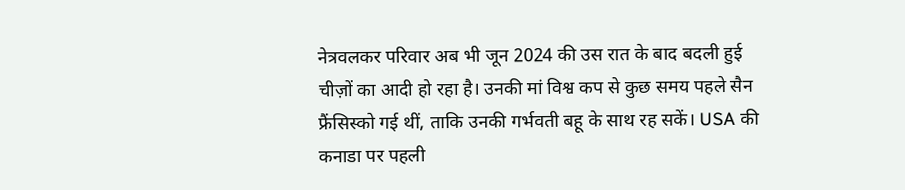नेत्रवलकर परिवार अब भी जून 2024 की उस रात के बाद बदली हुई चीज़ों का आदी हो रहा है। उनकी मां विश्व कप से कुछ समय पहले सैन फ्रैंसिस्को गई थीं, ताकि उनकी गर्भवती बहू के साथ रह सकें। USA की कनाडा पर पहली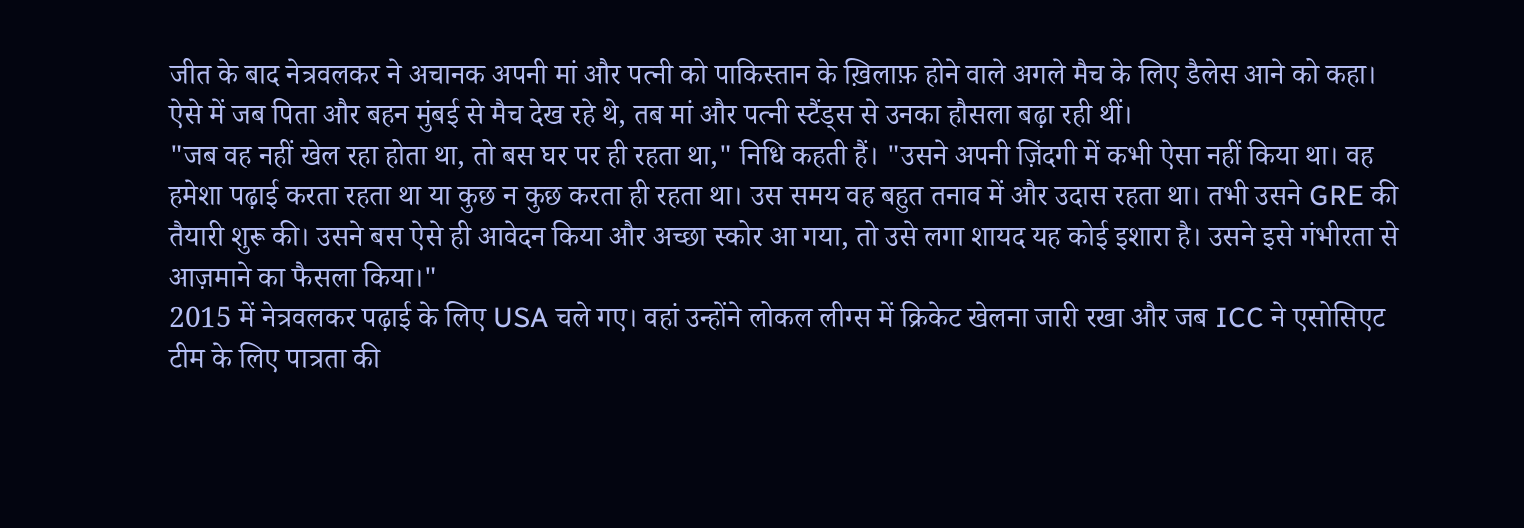जीत के बाद नेत्रवलकर ने अचानक अपनी मां और पत्नी को पाकिस्तान के ख़िलाफ़ होने वाले अगले मैच के लिए डैलेस आने को कहा। ऐसे में जब पिता और बहन मुंबई से मैच देख रहे थे, तब मां और पत्नी स्टैंड्स से उनका हौसला बढ़ा रही थीं।
"जब वह नहीं खेल रहा होता था, तो बस घर पर ही रहता था," निधि कहती हैं। "उसने अपनी ज़िंदगी में कभी ऐसा नहीं किया था। वह हमेशा पढ़ाई करता रहता था या कुछ न कुछ करता ही रहता था। उस समय वह बहुत तनाव में और उदास रहता था। तभी उसने GRE की तैयारी शुरू की। उसने बस ऐसे ही आवेदन किया और अच्छा स्कोर आ गया, तो उसे लगा शायद यह कोई इशारा है। उसने इसे गंभीरता से आज़माने का फैसला किया।"
2015 में नेत्रवलकर पढ़ाई के लिए USA चले गए। वहां उन्होंने लोकल लीग्स में क्रिकेट खेलना जारी रखा और जब ICC ने एसोसिएट टीम के लिए पात्रता की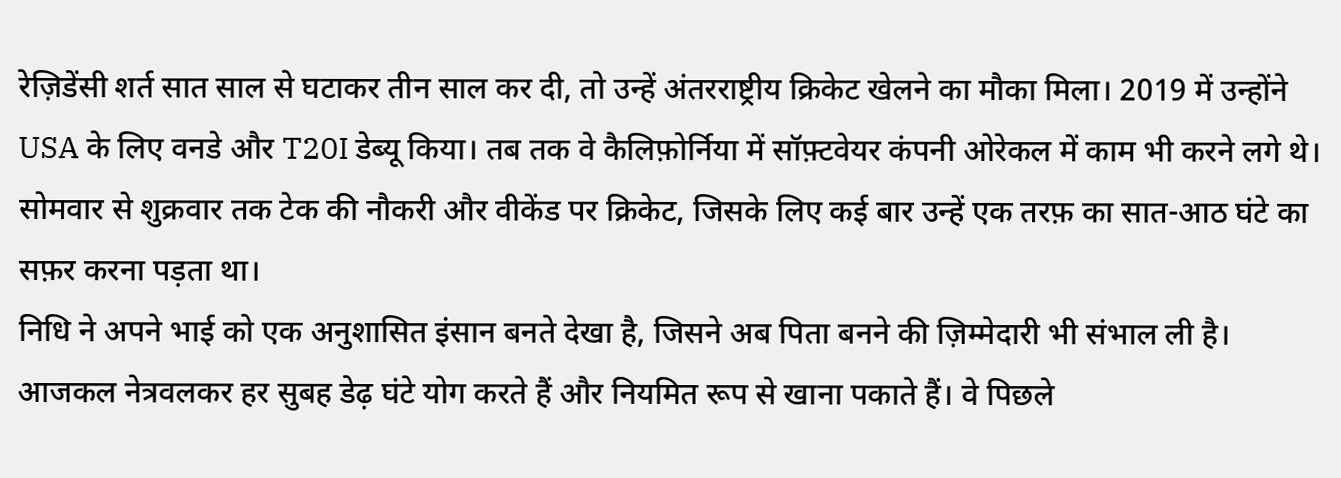रेज़िडेंसी शर्त सात साल से घटाकर तीन साल कर दी, तो उन्हें अंतरराष्ट्रीय क्रिकेट खेलने का मौका मिला। 2019 में उन्होंने USA के लिए वनडे और T20I डेब्यू किया। तब तक वे कैलिफ़ोर्निया में सॉफ़्टवेयर कंपनी ओरेकल में काम भी करने लगे थे। सोमवार से शुक्रवार तक टेक की नौकरी और वीकेंड पर क्रिकेट, जिसके लिए कई बार उन्हें एक तरफ़ का सात-आठ घंटे का सफ़र करना पड़ता था।
निधि ने अपने भाई को एक अनुशासित इंसान बनते देखा है, जिसने अब पिता बनने की ज़िम्मेदारी भी संभाल ली है। आजकल नेत्रवलकर हर सुबह डेढ़ घंटे योग करते हैं और नियमित रूप से खाना पकाते हैं। वे पिछले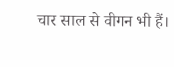चार साल से वीगन भी हैं।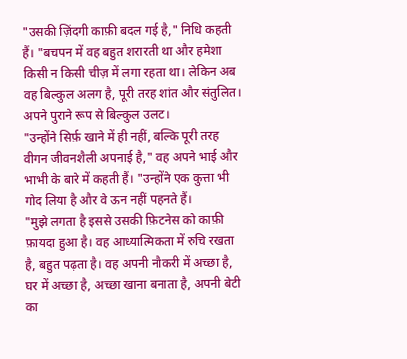"उसकी ज़िंदगी काफ़ी बदल गई है," निधि कहती हैं। "बचपन में वह बहुत शरारती था और हमेशा किसी न किसी चीज़ में लगा रहता था। लेकिन अब वह बिल्कुल अलग है, पूरी तरह शांत और संतुलित। अपने पुराने रूप से बिल्कुल उलट।
"उन्होंने सिर्फ़ खाने में ही नहीं, बल्कि पूरी तरह वीगन जीवनशैली अपनाई है," वह अपने भाई और भाभी के बारे में कहती हैं। "उन्होंने एक कुत्ता भी गोद लिया है और वे ऊन नहीं पहनते हैं।
"मुझे लगता है इससे उसकी फ़िटनेस को काफ़ी फ़ायदा हुआ है। वह आध्यात्मिकता में रुचि रखता है, बहुत पढ़ता है। वह अपनी नौकरी में अच्छा है, घर में अच्छा है, अच्छा खाना बनाता है, अपनी बेटी का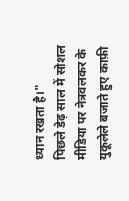ध्यान रखता है।"
पिछले डेढ़ साल में सोशल मीडिया पर नेत्रवलकर के युकूलेले बजाते हुए काफ़ी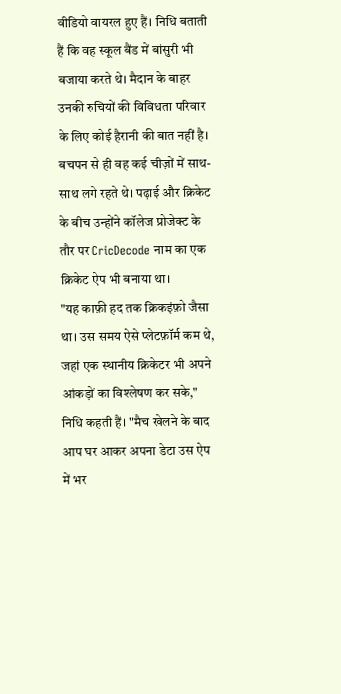वीडियो वायरल हुए हैं। निधि बताती हैं कि वह स्कूल बैंड में बांसुरी भी बजाया करते थे। मैदान के बाहर उनकी रुचियों की विविधता परिवार के लिए कोई हैरानी की बात नहीं है। बचपन से ही वह कई चीज़ों में साथ-साथ लगे रहते थे। पढ़ाई और क्रिकेट के बीच उन्होंने कॉलेज प्रोजेक्ट के तौर पर CricDecode नाम का एक क्रिकेट ऐप भी बनाया था।
"यह काफ़ी हद तक क्रिकइंफ़ो जैसा था। उस समय ऐसे प्लेटफ़ॉर्म कम थे, जहां एक स्थानीय क्रिकेटर भी अपने आंकड़ों का विश्लेषण कर सके," निधि कहती हैं। "मैच खेलने के बाद आप घर आकर अपना डेटा उस ऐप में भर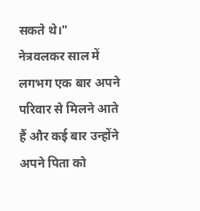सकते थे।"
नेत्रवलकर साल में लगभग एक बार अपने परिवार से मिलने आते हैं और कई बार उन्होंने अपने पिता को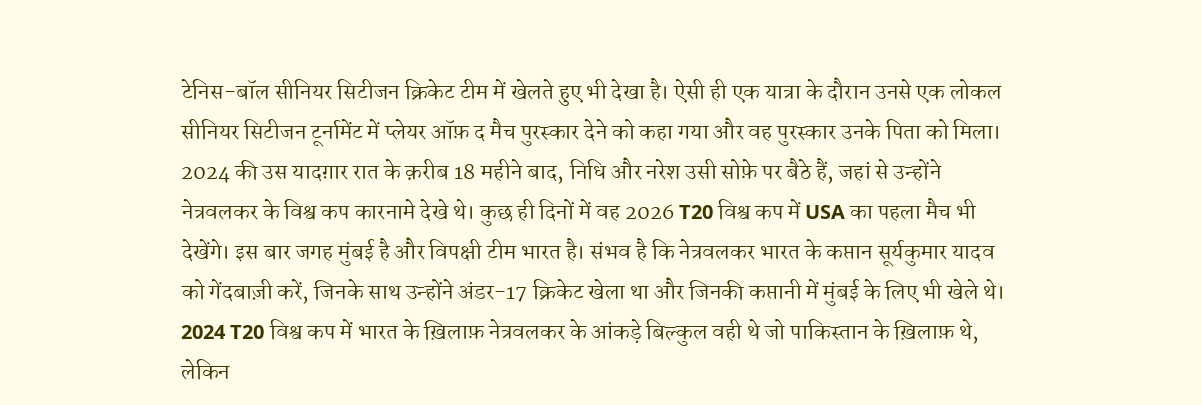टेनिस-बॉल सीनियर सिटीजन क्रिकेट टीम में खेलते हुए भी देखा है। ऐसी ही एक यात्रा के दौरान उनसे एक लोकल सीनियर सिटीजन टूर्नामेंट में प्लेयर ऑफ़ द मैच पुरस्कार देने को कहा गया और वह पुरस्कार उनके पिता को मिला।
2024 की उस यादग़ार रात के क़रीब 18 महीने बाद, निधि और नरेश उसी सोफ़े पर बैठे हैं, जहां से उन्होंने नेत्रवलकर के विश्व कप कारनामे देखे थे। कुछ ही दिनों में वह 2026 T20 विश्व कप में USA का पहला मैच भी देखेंगे। इस बार जगह मुंबई है और विपक्षी टीम भारत है। संभव है कि नेत्रवलकर भारत के कप्तान सूर्यकुमार यादव को गेंदबाज़ी करें, जिनके साथ उन्होंने अंडर-17 क्रिकेट खेला था और जिनकी कप्तानी में मुंबई के लिए भी खेले थे।
2024 T20 विश्व कप में भारत के ख़िलाफ़ नेत्रवलकर के आंकड़े बिल्कुल वही थे जो पाकिस्तान के ख़िलाफ़ थे, लेकिन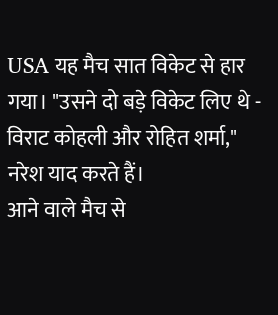USA यह मैच सात विकेट से हार गया। "उसने दो बड़े विकेट लिए थे - विराट कोहली और रोहित शर्मा," नरेश याद करते हैं।
आने वाले मैच से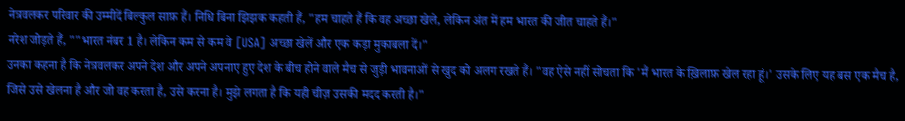नेत्रवलकर परिवार की उम्मीदें बिल्कुल साफ़ हैं। निधि बिना झिझक कहती हैं, "हम चाहते हैं कि वह अच्छा खेले, लेकिन अंत में हम भारत की जीत चाहते हैं।"
नरेश जोड़ते हैं, ""भारत नंबर 1 है। लेकिन कम से कम वे [USA] अच्छा खेलें और एक कड़ा मुकाबला दें।"
उनका कहना है कि नेत्रवलकर अपने देश और अपने अपनाए हुए देश के बीच होने वाले मैच से जुड़ी भावनाओं से खुद को अलग रखते हैं। "वह ऐसे नहीं सोचता कि 'मैं भारत के ख़िलाफ़ खेल रहा हूं।' उसके लिए यह बस एक मैच है, जिसे उसे खेलना है और जो वह करता है, उसे करना है। मुझे लगता है कि यही चीज़ उसकी मदद करती है।"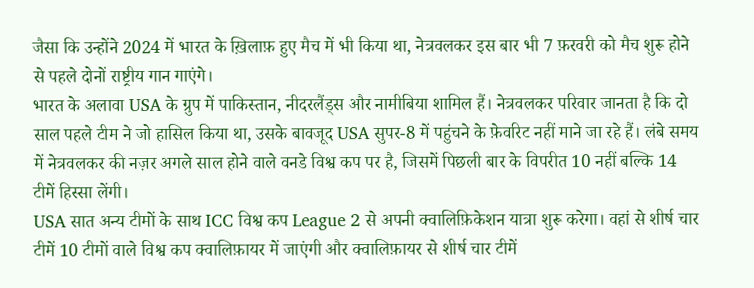जैसा कि उन्होंने 2024 में भारत के ख़िलाफ़ हुए मैच में भी किया था, नेत्रवलकर इस बार भी 7 फ़रवरी को मैच शुरू होने से पहले दोनों राष्ट्रीय गान गाएंगे।
भारत के अलावा USA के ग्रुप में पाकिस्तान, नीदरलैंड्स और नामीबिया शामिल हैं। नेत्रवलकर परिवार जानता है कि दो साल पहले टीम ने जो हासिल किया था, उसके बावजूद USA सुपर-8 में पहुंचने के फ़ेवरिट नहीं माने जा रहे हैं। लंबे समय में नेत्रवलकर की नज़र अगले साल होने वाले वनडे विश्व कप पर है, जिसमें पिछली बार के विपरीत 10 नहीं बल्कि 14 टीमें हिस्सा लेंगी।
USA सात अन्य टीमों के साथ ICC विश्व कप League 2 से अपनी क्वालिफ़िकेशन यात्रा शुरू करेगा। वहां से शीर्ष चार टीमें 10 टीमों वाले विश्व कप क्वालिफ़ायर में जाएंगी और क्वालिफ़ायर से शीर्ष चार टीमें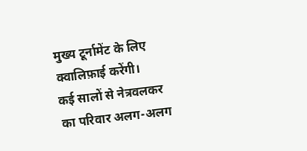मुख्य टूर्नामेंट के लिए क्वालिफ़ाई करेंगी।
कई सालों से नेत्रवलकर का परिवार अलग-अलग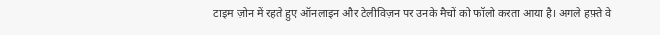टाइम ज़ोन में रहते हुए ऑनलाइन और टेलीविज़न पर उनके मैचों को फॉलो करता आया है। अगले हफ़्ते वे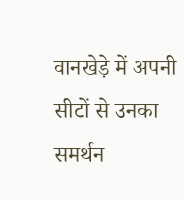वानखेड़े में अपनी सीटों से उनका समर्थन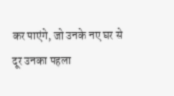कर पाएंगे, जो उनके नए घर से दूर उनका पहला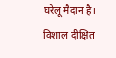घरेलू मैदान है।
विशाल दीक्षित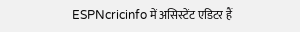ESPNcricinfo में असिस्टेंट एडिटर हैं